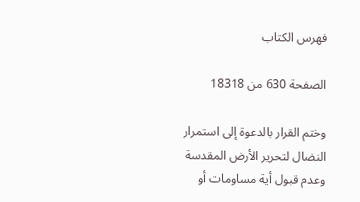فهرس الكتاب

الصفحة 630 من 18318

وختم القرار بالدعوة إلى استمرار النضال لتحرير الأرض المقدسة وعدم قبول أية مساومات أو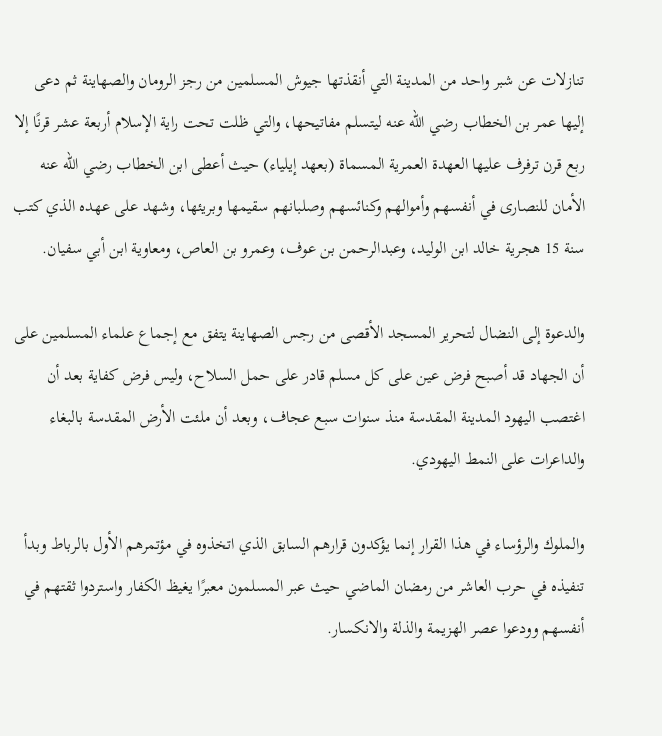تنازلات عن شبر واحد من المدينة التي أنقذتها جيوش المسلمين من رجز الرومان والصهاينة ثم دعى إليها عمر بن الخطاب رضي الله عنه ليتسلم مفاتيحها، والتي ظلت تحت راية الإسلام أربعة عشر قرنًا إلا ربع قرن ترفرف عليها العهدة العمرية المسماة (بعهد إيلياء) حيث أعطى ابن الخطاب رضي الله عنه الأمان للنصارى في أنفسهم وأموالهم وكنائسهم وصلبانهم سقيمها وبريئها، وشهد على عهده الذي كتب سنة 15 هجرية خالد ابن الوليد، وعبدالرحمن بن عوف، وعمرو بن العاص، ومعاوية ابن أبي سفيان.

والدعوة إلى النضال لتحرير المسجد الأقصى من رجس الصهاينة يتفق مع إجماع علماء المسلمين على أن الجهاد قد أصبح فرض عين على كل مسلم قادر على حمل السلاح، وليس فرض كفاية بعد أن اغتصب اليهود المدينة المقدسة منذ سنوات سبع عجاف، وبعد أن ملئت الأرض المقدسة بالبغاء والداعرات على النمط اليهودي.

والملوك والرؤساء في هذا القرار إنما يؤكدون قرارهم السابق الذي اتخذوه في مؤتمرهم الأول بالرباط وبدأ تنفيذه في حرب العاشر من رمضان الماضي حيث عبر المسلمون معبرًا يغيظ الكفار واستردوا ثقتهم في أنفسهم وودعوا عصر الهزيمة والذلة والانكسار.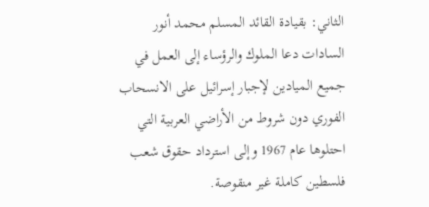الثاني: بقيادة القائد المسلم محمد أنور السادات دعا الملوك والرؤساء إلى العمل في جميع الميادين لإجبار إسرائيل على الانسحاب الفوري دون شروط من الأراضي العربية التي احتلوها عام 1967 وإلى استرداد حقوق شعب فلسطين كاملة غير منقوصة.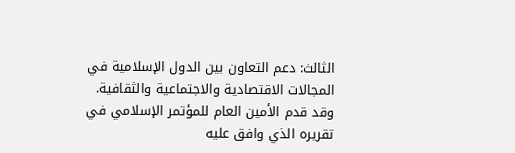الثالث: دعم التعاون بين الدول الإسلامية في المجالات الاقتصادية والاجتماعية والثقافية. وقد قدم الأمين العام للمؤتمر الإسلامي في تقريره الذي وافق عليه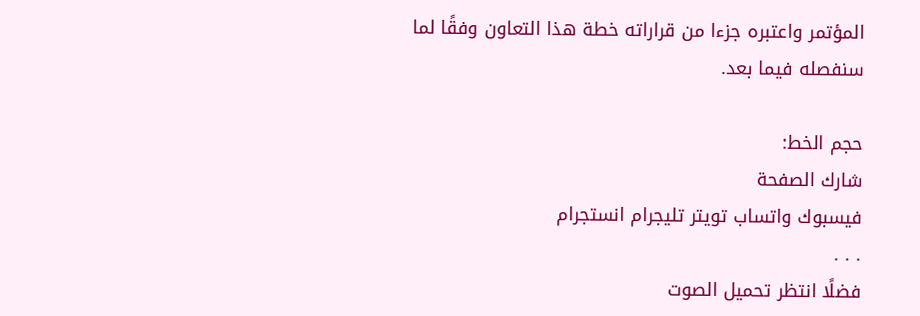المؤتمر واعتبره جزءا من قراراته خطة هذا التعاون وفقًا لما سنفصله فيما بعد.

حجم الخط:
شارك الصفحة
فيسبوك واتساب تويتر تليجرام انستجرام
. . .
فضلًا انتظر تحميل الصوت